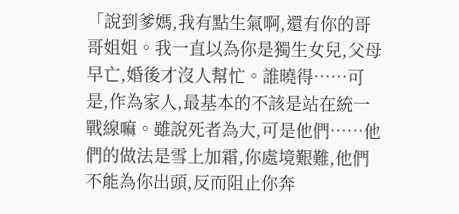「說到爹媽,我有點生氣啊,還有你的哥哥姐姐。我一直以為你是獨生女兒,父母早亡,婚後才沒人幫忙。誰曉得……可是,作為家人,最基本的不該是站在統一戰線嘛。雖說死者為大,可是他們……他們的做法是雪上加霜,你處境艱難,他們不能為你出頭,反而阻止你奔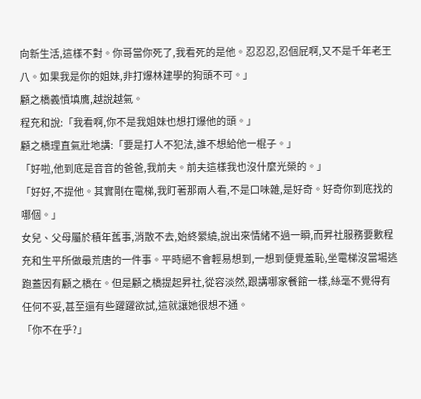向新生活,這樣不對。你哥當你死了,我看死的是他。忍忍忍,忍個屁啊,又不是千年老王八。如果我是你的姐妹,非打爆林建學的狗頭不可。」
顧之橋義憤填膺,越說越氣。
程充和說:「我看啊,你不是我姐妹也想打爆他的頭。」
顧之橋理直氣壯地講:「要是打人不犯法,誰不想給他一棍子。」
「好啦,他到底是音音的爸爸,我前夫。前夫這樣我也沒什麼光榮的。」
「好好,不提他。其實剛在電梯,我盯著那兩人看,不是口味雜,是好奇。好奇你到底找的哪個。」
女兒、父母屬於積年舊事,消散不去,始終縈繞,說出來情緒不過一瞬,而昇社服務要數程充和生平所做最荒唐的一件事。平時絕不會輕易想到,一想到便覺羞恥,坐電梯沒當場逃跑蓋因有顧之橋在。但是顧之橋提起昇社,從容淡然,跟講哪家餐館一樣,絲毫不覺得有任何不妥,甚至還有些躍躍欲試,這就讓她很想不通。
「你不在乎?」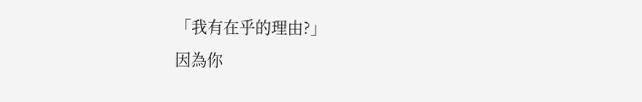「我有在乎的理由?」
因為你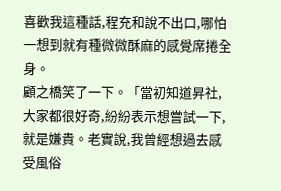喜歡我這種話,程充和說不出口,哪怕一想到就有種微微酥麻的感覺席捲全身。
顧之橋笑了一下。「當初知道昇社,大家都很好奇,紛紛表示想嘗試一下,就是嫌貴。老實說,我曾經想過去感受風俗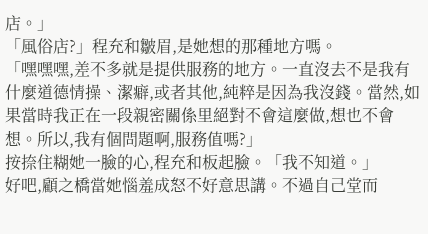店。」
「風俗店?」程充和皺眉,是她想的那種地方嗎。
「嘿嘿嘿,差不多就是提供服務的地方。一直沒去不是我有什麼道德情操、潔癖,或者其他,純粹是因為我沒錢。當然,如果當時我正在一段親密關係里絕對不會這麼做,想也不會想。所以,我有個問題啊,服務值嗎?」
按捺住糊她一臉的心,程充和板起臉。「我不知道。」
好吧,顧之橋當她惱羞成怒不好意思講。不過自己堂而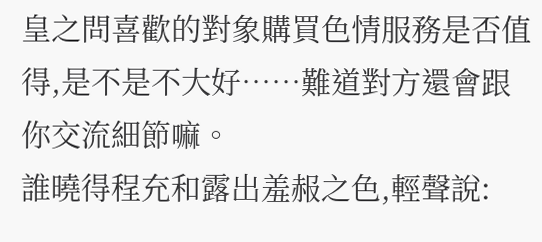皇之問喜歡的對象購買色情服務是否值得,是不是不大好……難道對方還會跟你交流細節嘛。
誰曉得程充和露出羞赧之色,輕聲說: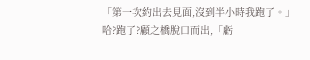「第一次約出去見面,沒到半小時我跑了。」
哈?跑了?顧之橋脫口而出,「虧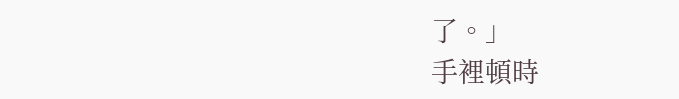了。」
手裡頓時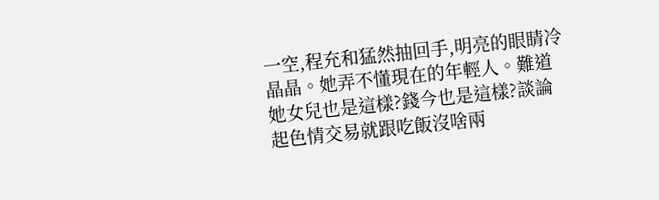一空,程充和猛然抽回手,明亮的眼睛冷晶晶。她弄不懂現在的年輕人。難道她女兒也是這樣?錢今也是這樣?談論起色情交易就跟吃飯沒啥兩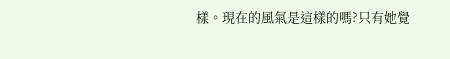樣。現在的風氣是這樣的嗎?只有她覺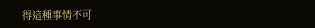得這種事情不可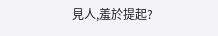見人,羞於提起?